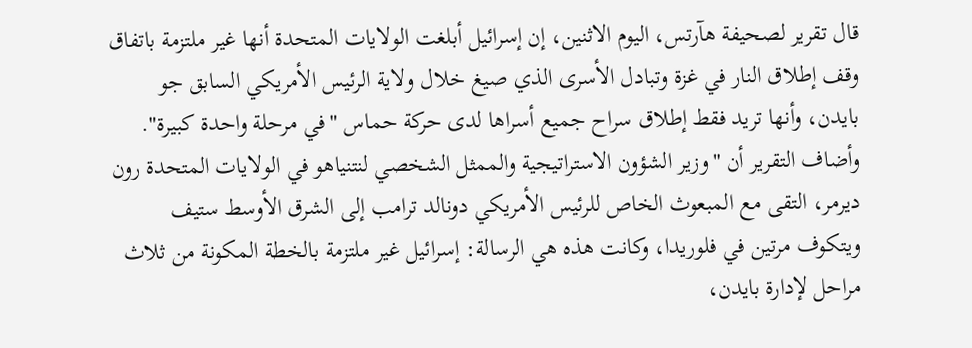قال تقرير لصحيفة هآرتس، اليوم الاثنين، إن إسرائيل أبلغت الولايات المتحدة أنها غير ملتزمة باتفاق وقف إطلاق النار في غزة وتبادل الأسرى الذي صيغ خلال ولاية الرئيس الأمريكي السابق جو بايدن، وأنها تريد فقط إطلاق سراح جميع أسراها لدى حركة حماس "في مرحلة واحدة كبيرة".
وأضاف التقرير أن "وزير الشؤون الاستراتيجية والممثل الشخصي لنتنياهو في الولايات المتحدة رون ديرمر، التقى مع المبعوث الخاص للرئيس الأمريكي دونالد ترامب إلى الشرق الأوسط ستيف ويتكوف مرتين في فلوريدا، وكانت هذه هي الرسالة: إسرائيل غير ملتزمة بالخطة المكونة من ثلاث مراحل لإدارة بايدن،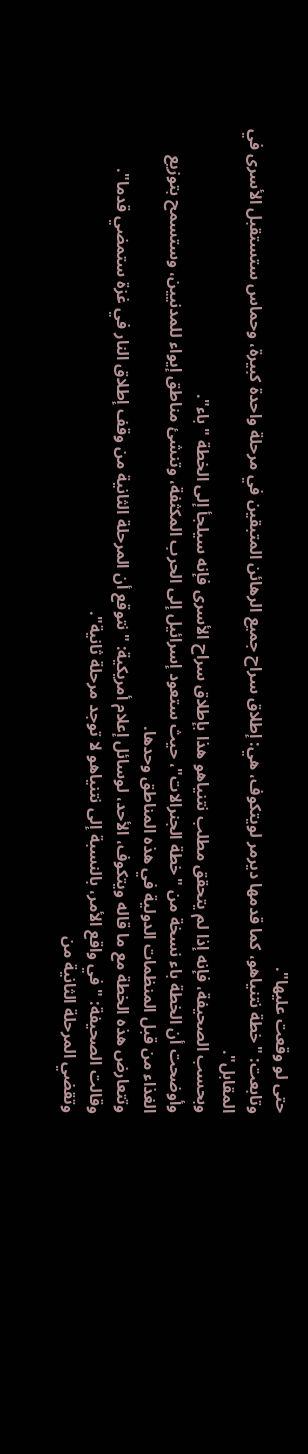حتى لو وقعت عليها".
وتابعت: "خطة نتنياهو، كما قدمها ديرمر لويتكوف، هي: إطلاق سراح جميع الرهائن المتبقين في مرحلة واحدة كبيرة، وحماس ستستقبل الأسرى في المقابل".
وبحسب الصحيفة، فإنه إذا لم يتحقق مطلب نتنياهو هذا بإطلاق سراح الأسرى فإنه سيلجأ إلى الخطة "باء".
وأوضحت أن الخطة باء نسخة من "خطة الجنرالات"، حيث ستعود إسرائيل إلى الحرب المكثفة، وتنشئ مناطق إيواء للمدنيين، وستسمح بتوزيع الغذاء من قبل المنظمات الدولية في هذه المناطق وحدها.
وتتعارض هذه الخطة مع ما قاله ويتكوف، الأحد، لوسائل إعلام أمريكية: "نتوقع أن المرحلة الثانية من وقف إطلاق النار في غزة ستمضي قدما". وقالت الصحيفة: "في واقع الأمر، بالنسبة إلى نتنياهو لا توجد مرحلة ثانية".
وتقضي المرحلة الثانية من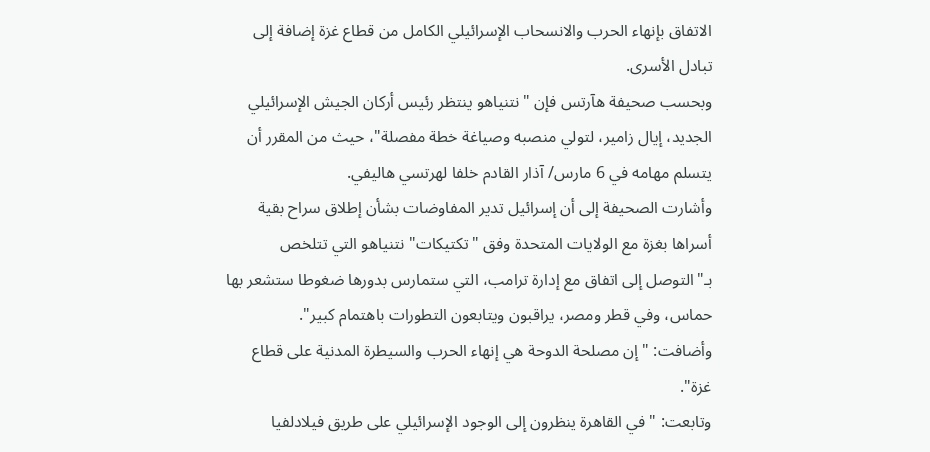الاتفاق بإنهاء الحرب والانسحاب الإسرائيلي الكامل من قطاع غزة إضافة إلى تبادل الأسرى.
وبحسب صحيفة هآرتس فإن "نتنياهو ينتظر رئيس أركان الجيش الإسرائيلي الجديد، إيال زامير، لتولي منصبه وصياغة خطة مفصلة"، حيث من المقرر أن يتسلم مهامه في 6 مارس/ آذار القادم خلفا لهرتسي هاليفي.
وأشارت الصحيفة إلى أن إسرائيل تدير المفاوضات بشأن إطلاق سراح بقية أسراها بغزة مع الولايات المتحدة وفق "تكتيكات" نتنياهو التي تتلخص بـ"التوصل إلى اتفاق مع إدارة ترامب، التي ستمارس بدورها ضغوطا ستشعر بها حماس، وفي قطر ومصر، يراقبون ويتابعون التطورات باهتمام كبير".
وأضافت: "إن مصلحة الدوحة هي إنهاء الحرب والسيطرة المدنية على قطاع غزة".
وتابعت: "في القاهرة ينظرون إلى الوجود الإسرائيلي على طريق فيلادلفيا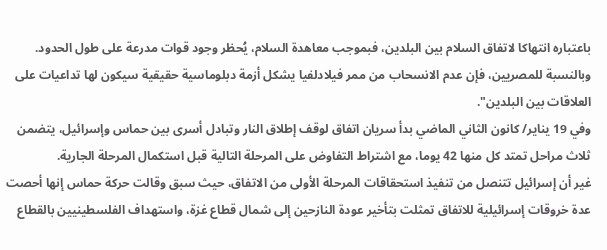باعتباره انتهاكا لاتفاق السلام بين البلدين، فبموجب معاهدة السلام، يُحظر وجود قوات مدرعة على طول الحدود. وبالنسبة للمصريين، فإن عدم الانسحاب من ممر فيلادلفيا يشكل أزمة دبلوماسية حقيقية سيكون لها تداعيات على العلاقات بين البلدين".
وفي 19 يناير/ كانون الثاني الماضي بدأ سريان اتفاق لوقف إطلاق النار وتبادل أسرى بين حماس وإسرائيل، يتضمن ثلاث مراحل تمتد كل منها 42 يوما، مع اشتراط التفاوض على المرحلة التالية قبل استكمال المرحلة الجارية.
غير أن إسرائيل تتنصل من تنفيذ استحقاقات المرحلة الأولى من الاتفاق، حيث سبق وقالت حركة حماس إنها أحصت عدة خروقات إسرائيلية للاتفاق تمثلت بتأخير عودة النازحين إلى شمال قطاع غزة، واستهداف الفلسطينيين بالقطاع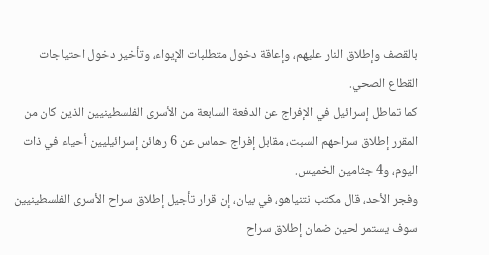بالقصف وإطلاق النار عليهم، وإعاقة دخول متطلبات الإيواء، وتأخير دخول احتياجات القطاع الصحي.
كما تماطل إسرائيل في الإفراج عن الدفعة السابعة من الأسرى الفلسطينيين الذين كان من المقرر إطلاق سراحهم السبت، مقابل إفراج حماس عن 6 رهائن إسرائيليين أحياء في ذات اليوم، و4 جثامين الخميس.
وفجر الأحد، قال مكتب نتنياهو، في بيان، إن قرار تأجيل إطلاق سراح الأسرى الفلسطينيين سوف يستمر لحين ضمان إطلاق سراح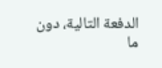الدفعة التالية، دون ما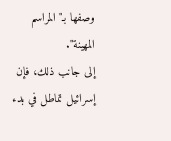وصفها بـ"المراسم المهينة".
إلى جانب ذلك، فإن إسرائيل تماطل في بدء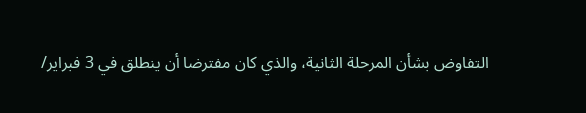التفاوض بشأن المرحلة الثانية، والذي كان مفترضا أن ينطلق في 3 فبراير/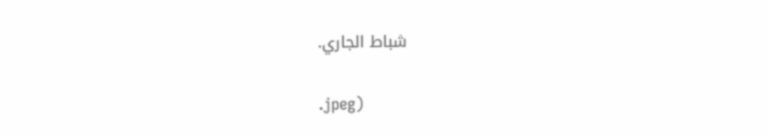شباط الجاري.

.jpeg)